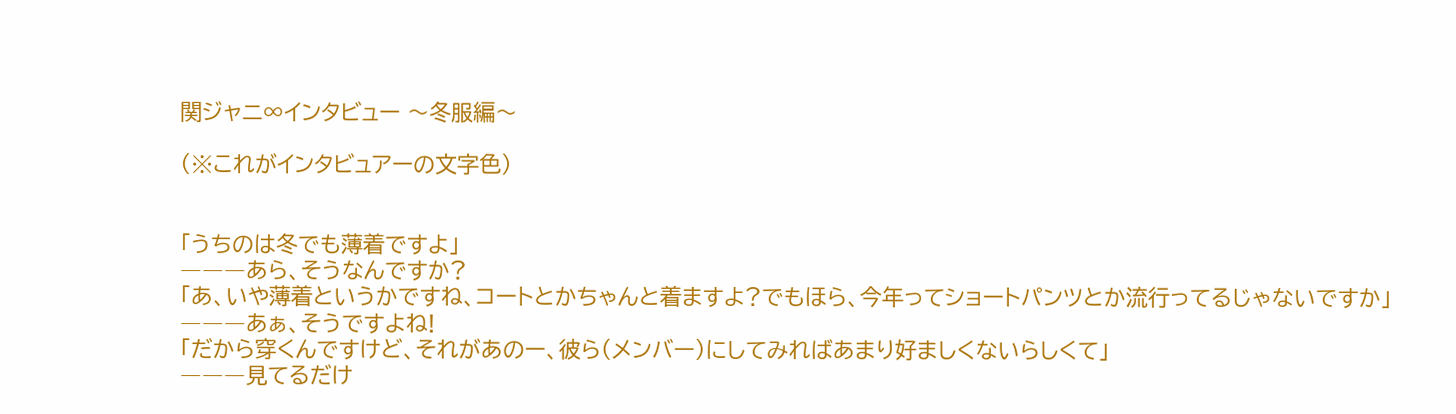関ジャニ∞インタビュー 〜冬服編〜

(※これがインタビュアーの文字色)


「うちのは冬でも薄着ですよ」
―――あら、そうなんですか?
「あ、いや薄着というかですね、コートとかちゃんと着ますよ?でもほら、今年ってショートパンツとか流行ってるじゃないですか」
―――あぁ、そうですよね!
「だから穿くんですけど、それがあのー、彼ら(メンバー)にしてみればあまり好ましくないらしくて」
―――見てるだけ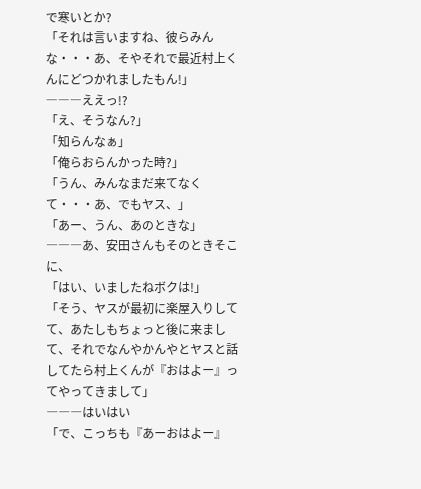で寒いとか?
「それは言いますね、彼らみんな・・・あ、そやそれで最近村上くんにどつかれましたもん!」
―――ええっ!?
「え、そうなん?」
「知らんなぁ」
「俺らおらんかった時?」
「うん、みんなまだ来てなくて・・・あ、でもヤス、」
「あー、うん、あのときな」
―――あ、安田さんもそのときそこに、
「はい、いましたねボクは!」
「そう、ヤスが最初に楽屋入りしてて、あたしもちょっと後に来まして、それでなんやかんやとヤスと話してたら村上くんが『おはよー』ってやってきまして」
―――はいはい
「で、こっちも『あーおはよー』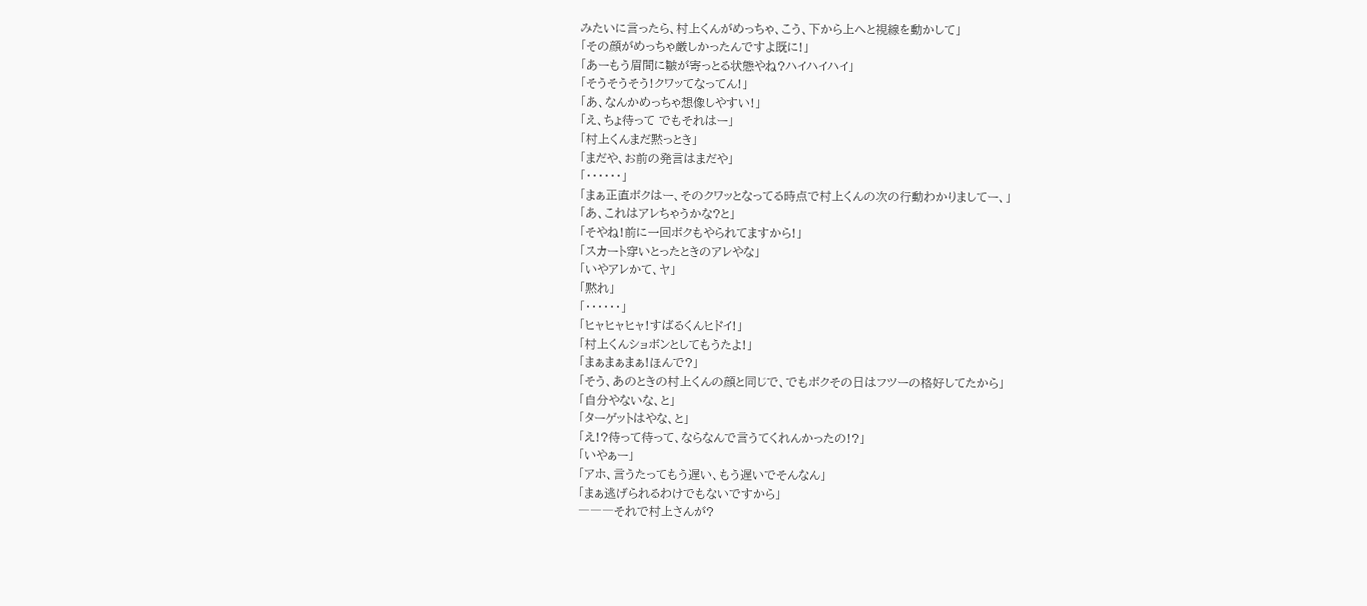みたいに言ったら、村上くんがめっちゃ、こう、下から上へと視線を動かして」
「その顔がめっちゃ厳しかったんですよ既に!」
「あーもう眉間に皺が寄っとる状態やね?ハイハイハイ」
「そうそうそう!クワッてなってん!」
「あ、なんかめっちゃ想像しやすい!」
「え、ちょ待って でもそれはー」
「村上くんまだ黙っとき」
「まだや、お前の発言はまだや」
「・・・・・・」
「まぁ正直ボクはー、そのクワッとなってる時点で村上くんの次の行動わかりましてー、」
「あ、これはアレちゃうかな?と」
「そやね!前に一回ボクもやられてますから!」
「スカート穿いとったときのアレやな」
「いやアレかて、ヤ」
「黙れ」
「・・・・・・」
「ヒャヒャヒャ!すばるくんヒドイ!」
「村上くんショボンとしてもうたよ!」
「まぁまぁまぁ!ほんで?」
「そう、あのときの村上くんの顔と同じで、でもボクその日はフツーの格好してたから」
「自分やないな、と」
「ターゲットはやな、と」
「え!?待って待って、ならなんで言うてくれんかったの!?」
「いやぁー」
「アホ、言うたってもう遅い、もう遅いでそんなん」
「まぁ逃げられるわけでもないですから」
―――それで村上さんが?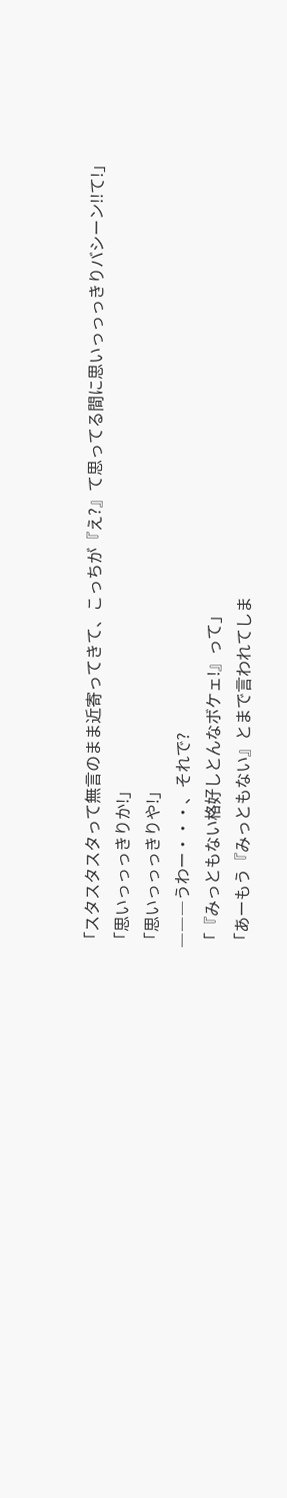「スタスタスタって無言のまま近寄ってきて、こっちが『え?』て思ってる間に思いっっっきりバシーン!!て!」
「思いっっっきりか!」
「思いっっっきりや!」
―――うわー・・・、それで?
「『みっともない格好しとんなボケェ!』って」
「あーもう『みっともない』とまで言われてしま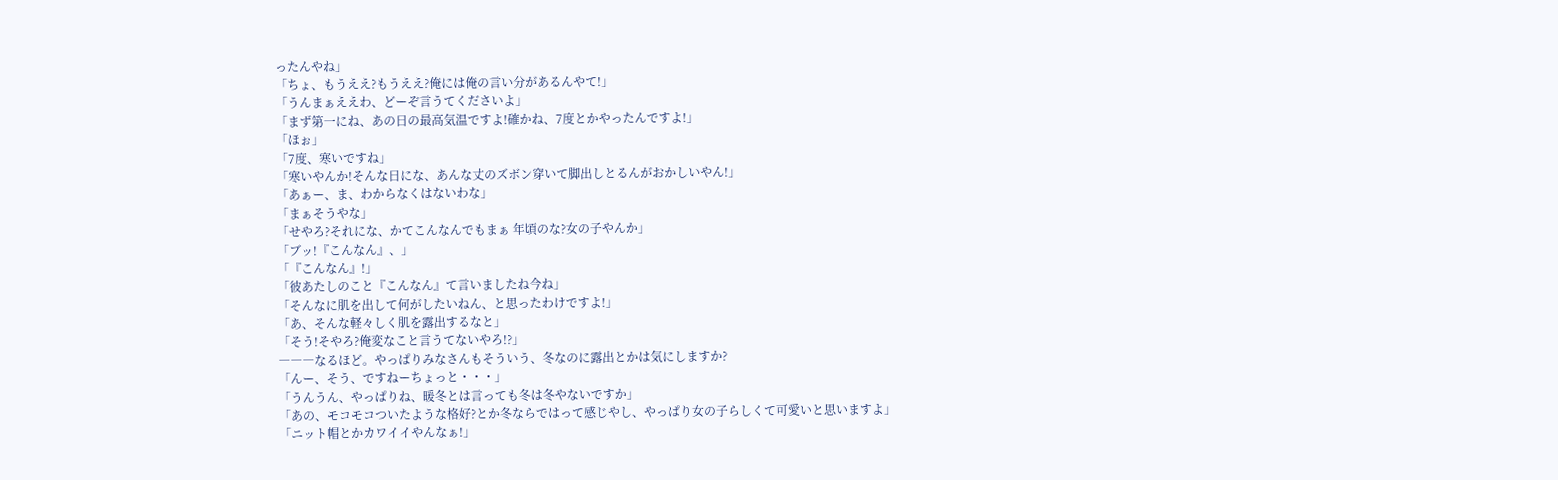ったんやね」
「ちょ、もうええ?もうええ?俺には俺の言い分があるんやて!」
「うんまぁええわ、どーぞ言うてくださいよ」
「まず第一にね、あの日の最高気温ですよ!確かね、7度とかやったんですよ!」
「ほぉ」
「7度、寒いですね」
「寒いやんか!そんな日にな、あんな丈のズボン穿いて脚出しとるんがおかしいやん!」
「あぁー、ま、わからなくはないわな」
「まぁそうやな」
「せやろ?それにな、かてこんなんでもまぁ 年頃のな?女の子やんか」
「ブッ!『こんなん』、」
「『こんなん』!」
「彼あたしのこと『こんなん』て言いましたね今ね」
「そんなに肌を出して何がしたいねん、と思ったわけですよ!」
「あ、そんな軽々しく肌を露出するなと」
「そう!そやろ?俺変なこと言うてないやろ!?」
―――なるほど。やっぱりみなさんもそういう、冬なのに露出とかは気にしますか?
「んー、そう、ですねーちょっと・・・」
「うんうん、やっぱりね、暖冬とは言っても冬は冬やないですか」
「あの、モコモコついたような格好?とか冬ならではって感じやし、やっぱり女の子らしくて可愛いと思いますよ」
「ニット帽とかカワイイやんなぁ!」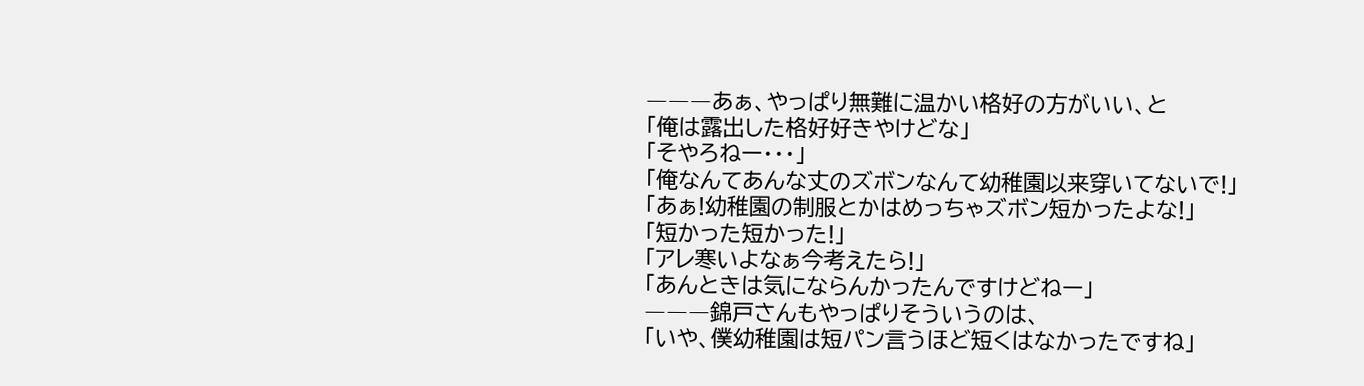―――あぁ、やっぱり無難に温かい格好の方がいい、と
「俺は露出した格好好きやけどな」
「そやろねー・・・」
「俺なんてあんな丈のズボンなんて幼稚園以来穿いてないで!」
「あぁ!幼稚園の制服とかはめっちゃズボン短かったよな!」
「短かった短かった!」
「アレ寒いよなぁ今考えたら!」
「あんときは気にならんかったんですけどねー」
―――錦戸さんもやっぱりそういうのは、
「いや、僕幼稚園は短パン言うほど短くはなかったですね」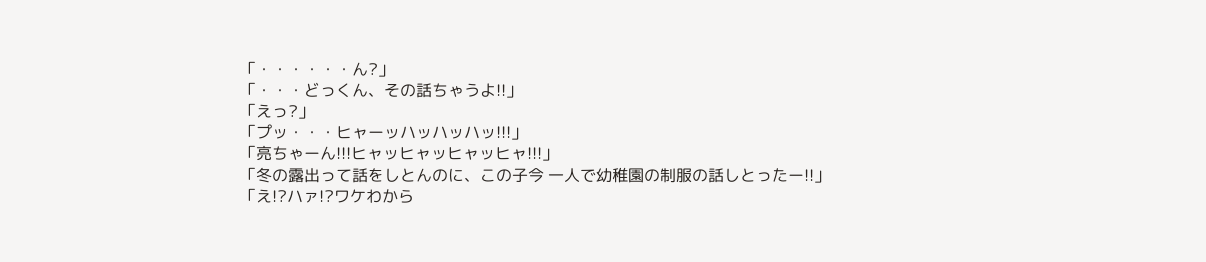「・・・・・・ん?」
「・・・どっくん、その話ちゃうよ!!」
「えっ?」
「プッ・・・ヒャーッハッハッハッ!!!」
「亮ちゃーん!!!ヒャッヒャッヒャッヒャ!!!」
「冬の露出って話をしとんのに、この子今 一人で幼稚園の制服の話しとったー!!」
「え!?ハァ!?ワケわから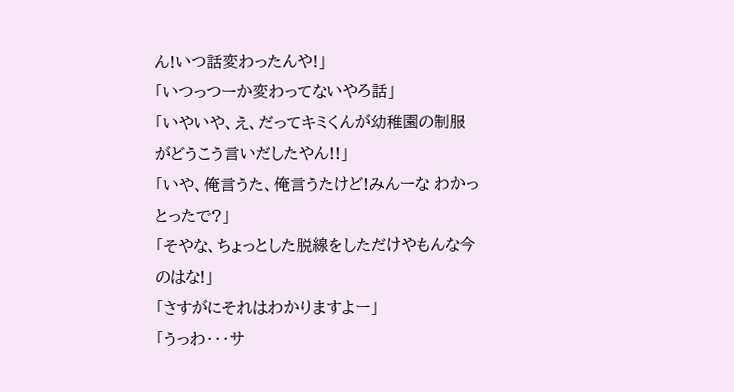ん!いつ話変わったんや!」
「いつっつーか変わってないやろ話」
「いやいや、え、だってキミくんが幼稚園の制服がどうこう言いだしたやん!!」
「いや、俺言うた、俺言うたけど!みんーな わかっとったで?」
「そやな、ちょっとした脱線をしただけやもんな今のはな!」
「さすがにそれはわかりますよー」
「うっわ・・・サ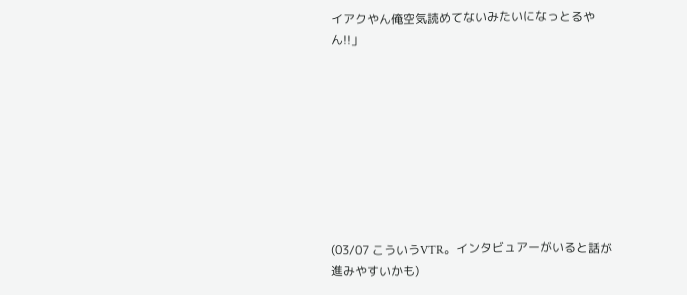イアクやん俺空気読めてないみたいになっとるやん!!」









(03/07 こういうVTR。インタビュアーがいると話が進みやすいかも)